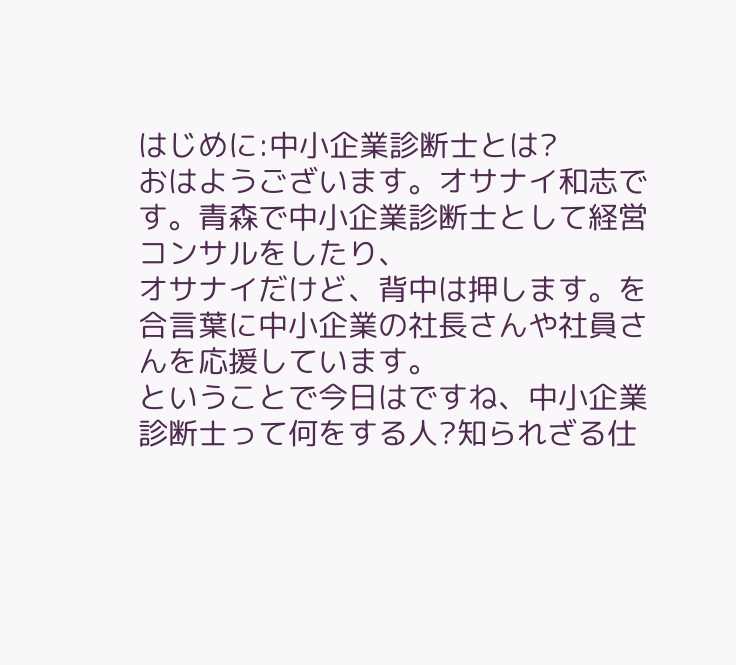はじめに:中小企業診断士とは?
おはようございます。オサナイ和志です。青森で中小企業診断士として経営コンサルをしたり、
オサナイだけど、背中は押します。を合言葉に中小企業の社長さんや社員さんを応援しています。
ということで今日はですね、中小企業診断士って何をする人?知られざる仕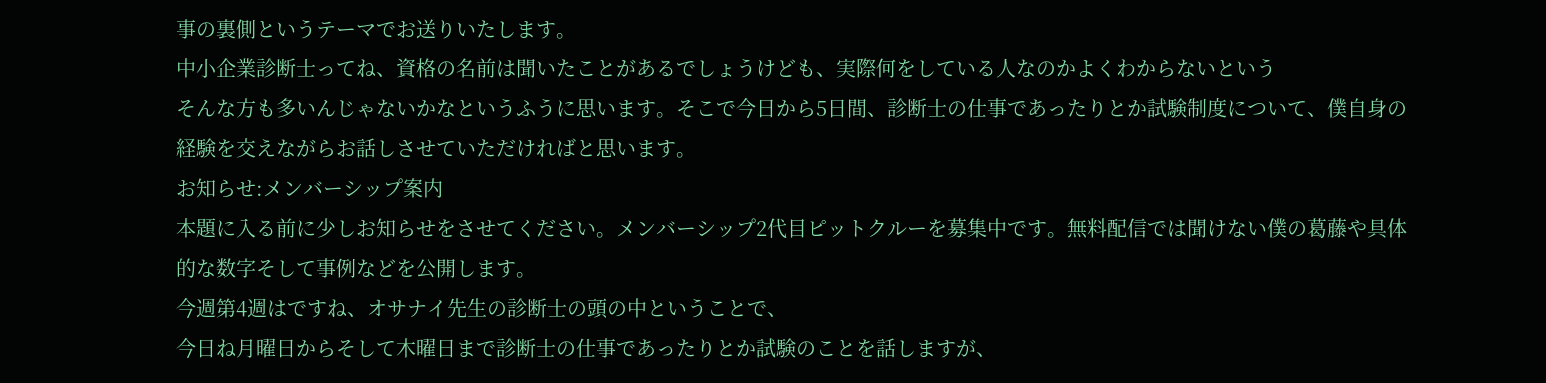事の裏側というテーマでお送りいたします。
中小企業診断士ってね、資格の名前は聞いたことがあるでしょうけども、実際何をしている人なのかよくわからないという
そんな方も多いんじゃないかなというふうに思います。そこで今日から5日間、診断士の仕事であったりとか試験制度について、僕自身の経験を交えながらお話しさせていただければと思います。
お知らせ:メンバーシップ案内
本題に入る前に少しお知らせをさせてください。メンバーシップ2代目ピットクルーを募集中です。無料配信では聞けない僕の葛藤や具体的な数字そして事例などを公開します。
今週第4週はですね、オサナイ先生の診断士の頭の中ということで、
今日ね月曜日からそして木曜日まで診断士の仕事であったりとか試験のことを話しますが、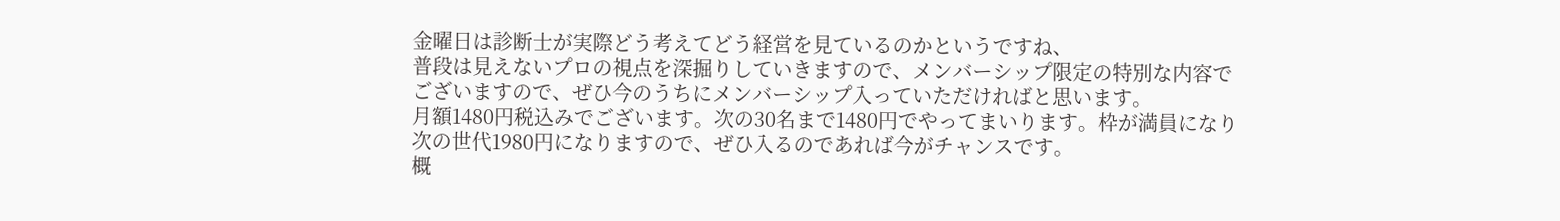金曜日は診断士が実際どう考えてどう経営を見ているのかというですね、
普段は見えないプロの視点を深掘りしていきますので、メンバーシップ限定の特別な内容でございますので、ぜひ今のうちにメンバーシップ入っていただければと思います。
月額1480円税込みでございます。次の30名まで1480円でやってまいります。枠が満員になり次の世代1980円になりますので、ぜひ入るのであれば今がチャンスです。
概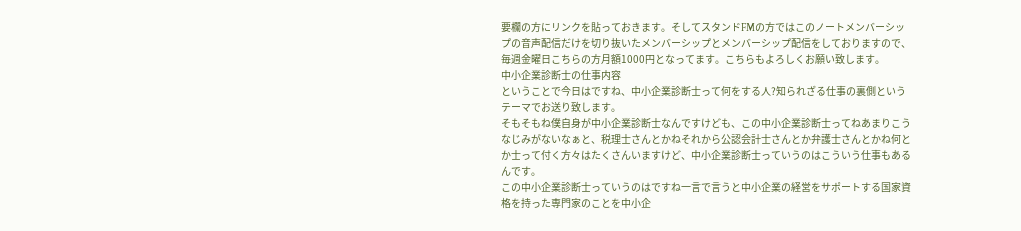要欄の方にリンクを貼っておきます。そしてスタンドFMの方ではこのノートメンバーシップの音声配信だけを切り抜いたメンバーシップとメンバーシップ配信をしておりますので、毎週金曜日こちらの方月額1000円となってます。こちらもよろしくお願い致します。
中小企業診断士の仕事内容
ということで今日はですね、中小企業診断士って何をする人?知られざる仕事の裏側というテーマでお送り致します。
そもそもね僕自身が中小企業診断士なんですけども、この中小企業診断士ってねあまりこうなじみがないなぁと、税理士さんとかねそれから公認会計士さんとか弁護士さんとかね何とか士って付く方々はたくさんいますけど、中小企業診断士っていうのはこういう仕事もあるんです。
この中小企業診断士っていうのはですね一言で言うと中小企業の経営をサポートする国家資格を持った専門家のことを中小企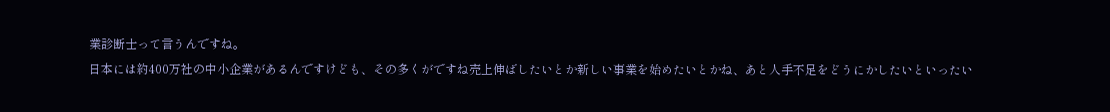業診断士って言うんですね。
日本には約400万社の中小企業があるんですけども、その多くがですね売上伸ばしたいとか新しい事業を始めたいとかね、あと人手不足をどうにかしたいといったい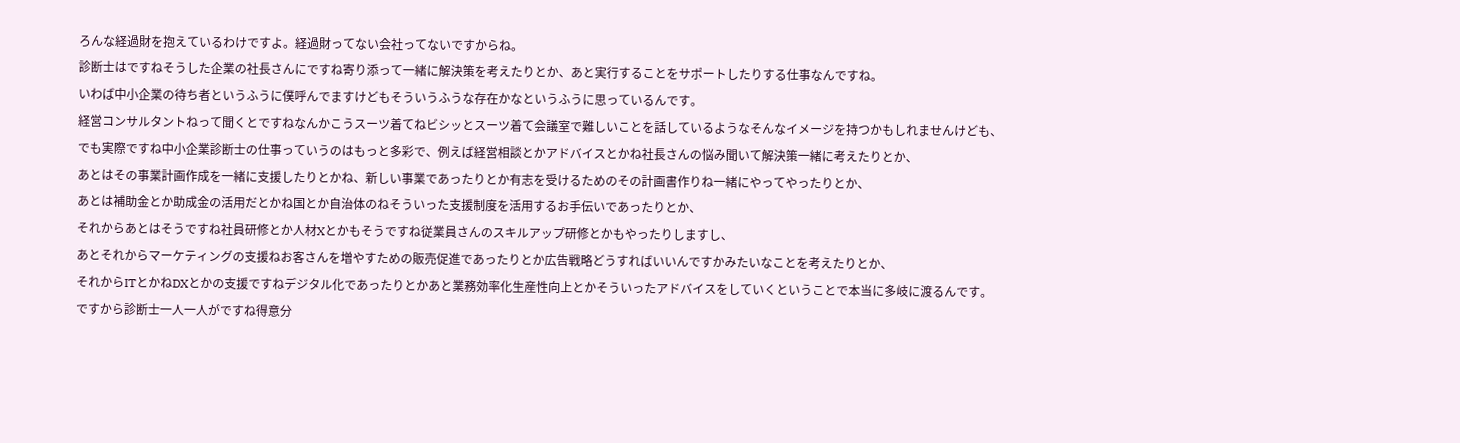ろんな経過財を抱えているわけですよ。経過財ってない会社ってないですからね。
診断士はですねそうした企業の社長さんにですね寄り添って一緒に解決策を考えたりとか、あと実行することをサポートしたりする仕事なんですね。
いわば中小企業の待ち者というふうに僕呼んでますけどもそういうふうな存在かなというふうに思っているんです。
経営コンサルタントねって聞くとですねなんかこうスーツ着てねビシッとスーツ着て会議室で難しいことを話しているようなそんなイメージを持つかもしれませんけども、
でも実際ですね中小企業診断士の仕事っていうのはもっと多彩で、例えば経営相談とかアドバイスとかね社長さんの悩み聞いて解決策一緒に考えたりとか、
あとはその事業計画作成を一緒に支援したりとかね、新しい事業であったりとか有志を受けるためのその計画書作りね一緒にやってやったりとか、
あとは補助金とか助成金の活用だとかね国とか自治体のねそういった支援制度を活用するお手伝いであったりとか、
それからあとはそうですね社員研修とか人材Xとかもそうですね従業員さんのスキルアップ研修とかもやったりしますし、
あとそれからマーケティングの支援ねお客さんを増やすための販売促進であったりとか広告戦略どうすればいいんですかみたいなことを考えたりとか、
それからITとかねDXとかの支援ですねデジタル化であったりとかあと業務効率化生産性向上とかそういったアドバイスをしていくということで本当に多岐に渡るんです。
ですから診断士一人一人がですね得意分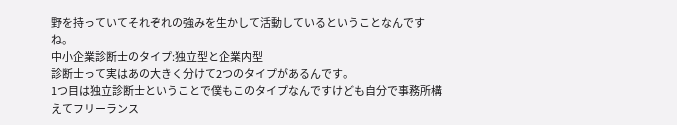野を持っていてそれぞれの強みを生かして活動しているということなんですね。
中小企業診断士のタイプ:独立型と企業内型
診断士って実はあの大きく分けて2つのタイプがあるんです。
1つ目は独立診断士ということで僕もこのタイプなんですけども自分で事務所構えてフリーランス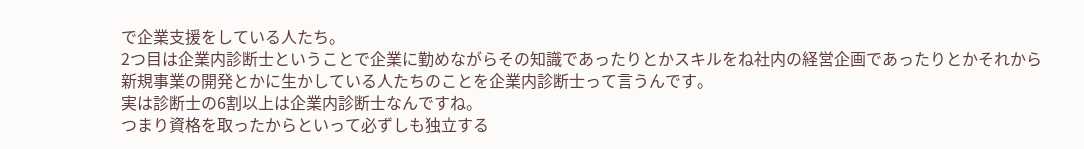で企業支援をしている人たち。
2つ目は企業内診断士ということで企業に勤めながらその知識であったりとかスキルをね社内の経営企画であったりとかそれから新規事業の開発とかに生かしている人たちのことを企業内診断士って言うんです。
実は診断士の6割以上は企業内診断士なんですね。
つまり資格を取ったからといって必ずしも独立する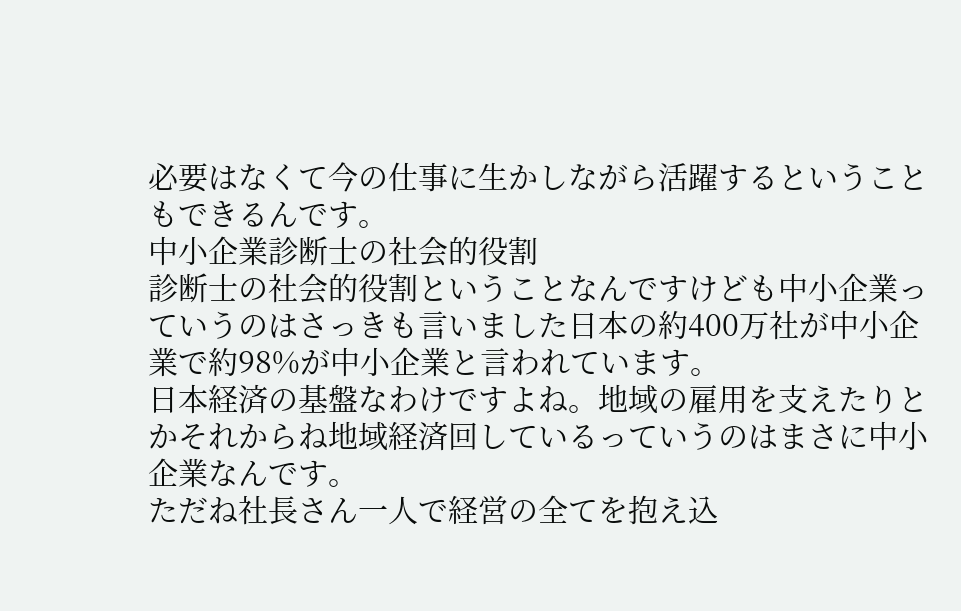必要はなくて今の仕事に生かしながら活躍するということもできるんです。
中小企業診断士の社会的役割
診断士の社会的役割ということなんですけども中小企業っていうのはさっきも言いました日本の約400万社が中小企業で約98%が中小企業と言われています。
日本経済の基盤なわけですよね。地域の雇用を支えたりとかそれからね地域経済回しているっていうのはまさに中小企業なんです。
ただね社長さん一人で経営の全てを抱え込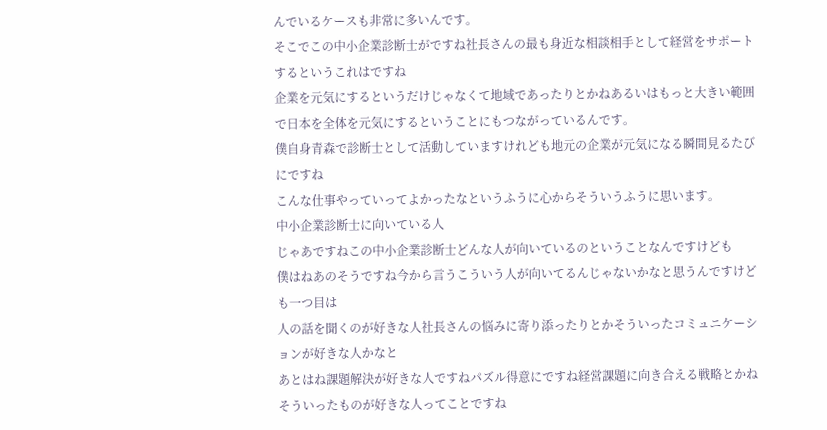んでいるケースも非常に多いんです。
そこでこの中小企業診断士がですね社長さんの最も身近な相談相手として経営をサポートするというこれはですね
企業を元気にするというだけじゃなくて地域であったりとかねあるいはもっと大きい範囲で日本を全体を元気にするということにもつながっているんです。
僕自身青森で診断士として活動していますけれども地元の企業が元気になる瞬間見るたびにですね
こんな仕事やっていってよかったなというふうに心からそういうふうに思います。
中小企業診断士に向いている人
じゃあですねこの中小企業診断士どんな人が向いているのということなんですけども
僕はねあのそうですね今から言うこういう人が向いてるんじゃないかなと思うんですけども一つ目は
人の話を聞くのが好きな人社長さんの悩みに寄り添ったりとかそういったコミュニケーションが好きな人かなと
あとはね課題解決が好きな人ですねパズル得意にですね経営課題に向き合える戦略とかねそういったものが好きな人ってことですね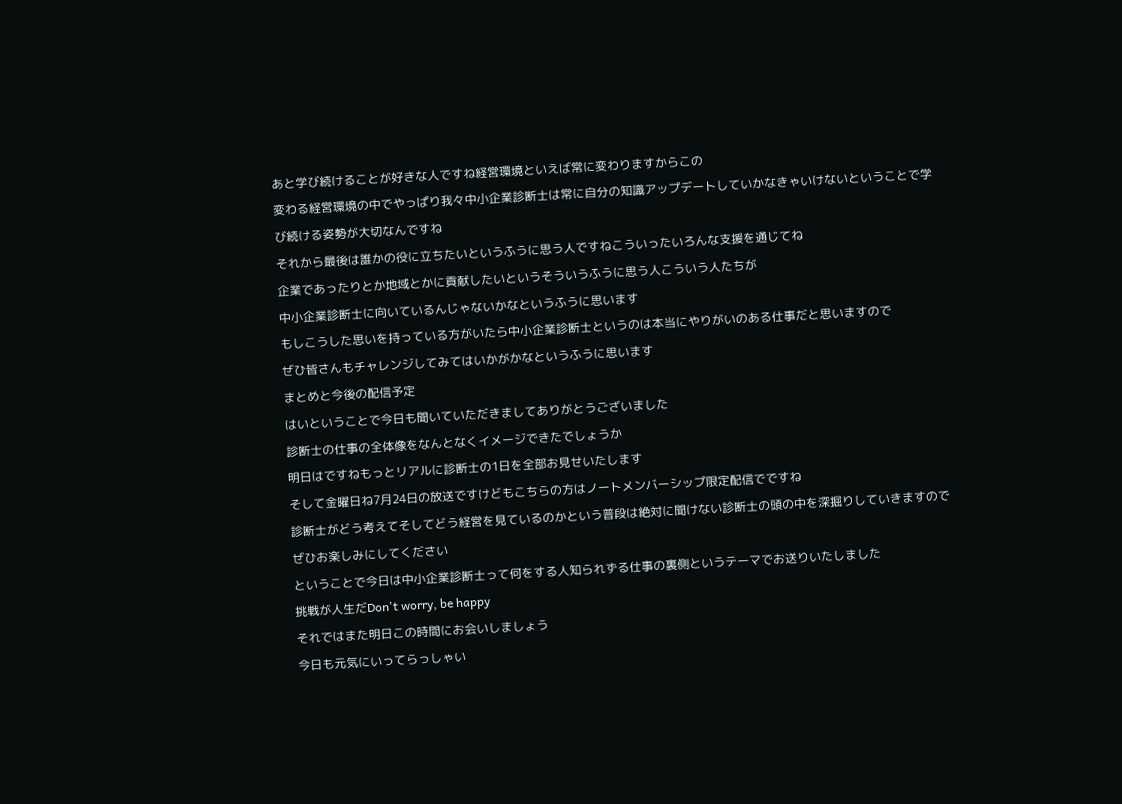あと学び続けることが好きな人ですね経営環境といえば常に変わりますからこの
変わる経営環境の中でやっぱり我々中小企業診断士は常に自分の知識アップデートしていかなきゃいけないということで学び続ける姿勢が大切なんですね
それから最後は誰かの役に立ちたいというふうに思う人ですねこういったいろんな支援を通じてね
企業であったりとか地域とかに貢献したいというそういうふうに思う人こういう人たちが
中小企業診断士に向いているんじゃないかなというふうに思います
もしこうした思いを持っている方がいたら中小企業診断士というのは本当にやりがいのある仕事だと思いますので
ぜひ皆さんもチャレンジしてみてはいかがかなというふうに思います
まとめと今後の配信予定
はいということで今日も聞いていただきましてありがとうございました
診断士の仕事の全体像をなんとなくイメージできたでしょうか
明日はですねもっとリアルに診断士の1日を全部お見せいたします
そして金曜日ね7月24日の放送ですけどもこちらの方はノートメンバーシップ限定配信でですね
診断士がどう考えてそしてどう経営を見ているのかという普段は絶対に聞けない診断士の頭の中を深掘りしていきますので
ぜひお楽しみにしてください
ということで今日は中小企業診断士って何をする人知られずる仕事の裏側というテーマでお送りいたしました
挑戦が人生だDon't worry, be happy
それではまた明日この時間にお会いしましょう
今日も元気にいってらっしゃい